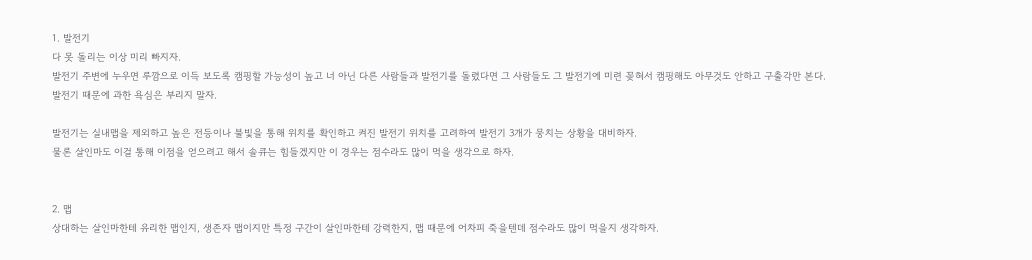1. 발전기
다 못 돌리는 이상 미리 빠지자.
발전기 주변에 누우면 루깜으로 이득 보도록 캠핑할 가능성이 높고 너 아닌 다른 사람들과 발전기를 돌렸다면 그 사람들도 그 발전기에 미련 꽂혀서 캠핑해도 아무것도 안하고 구출각만 본다.
발전기 때문에 과한 욕심은 부리지 말자.

발전기는 실내맵을 제외하고 높은 전등이나 불빛을 통해 위치를 확인하고 켜진 발전기 위치를 고려하여 발전기 3개가 뭉치는 상황을 대비하자.
물론 살인마도 이걸 통해 이점을 얻으려고 해서 솔큐는 힘들겠지만 이 경우는 점수라도 많이 먹을 생각으로 하자.


2. 맵
상대하는 살인마한테 유리한 맵인지, 생존자 맵이지만 특정 구간이 살인마한테 강력한지, 맵 때문에 어차피 죽을텐데 점수라도 많이 먹을지 생각하자.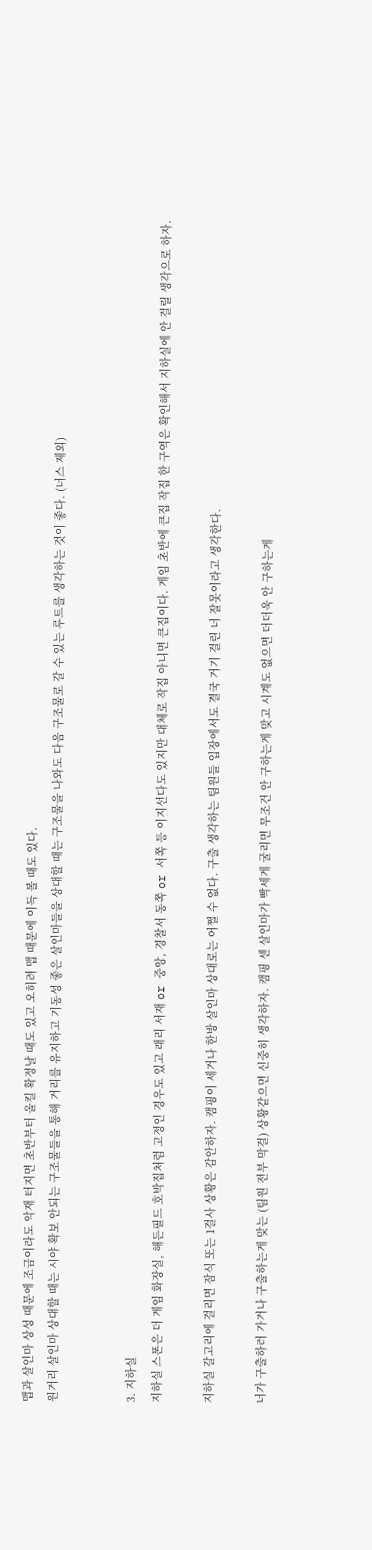맵과 살인마 상성 때문에 조금이라도 악재 터지면 초반부터 올킬 확정날 때도 있고 오히려 맵 때문에 이득 볼 때도 있다.
원거리 살인마 상대할 때는 시야 확보 안되는 구조물들을 통해 거리를 유지하고 기동성 좋은 살인마들을 상대할 때는 구조물을 나와도 다음 구조물로 갈 수 있는 루트를 생각하는 것이 좋다. (너스 제외)


3. 지하실
지하실 스폰은 더 게임 화장실, 해든필드 호박집처럼 고정인 경우도 있고 래리 서재 or 중앙, 경찰서 동쪽 or 서쪽 등 이지선다도 있지만 대체로 작집 아니면 큰집이다. 게임 초반에 큰집 작집 한 구역은 확인해서 지하실에 안 걸릴 생각으로 하자.

지하실 갈고리에 걸리면 잠식 또는 1걸사 상황은 감안하자. 캠핑이 세거나 한방 살인마 상대로는 어쩔 수 없다. 구출 생각하는 팀원들 입장에서도 결국 거기 걸린 너 잘못이라고 생각한다.

너가 구출하러 가거나 구출하는게 맞는 (팀원 전부 막걸) 상황같으면 신중히 생각하자. 캠핑 센 살인마가 빡세게 굴리면 무조건 안 구하는게 맞고 시계도 없으면 더더욱 안 구하는게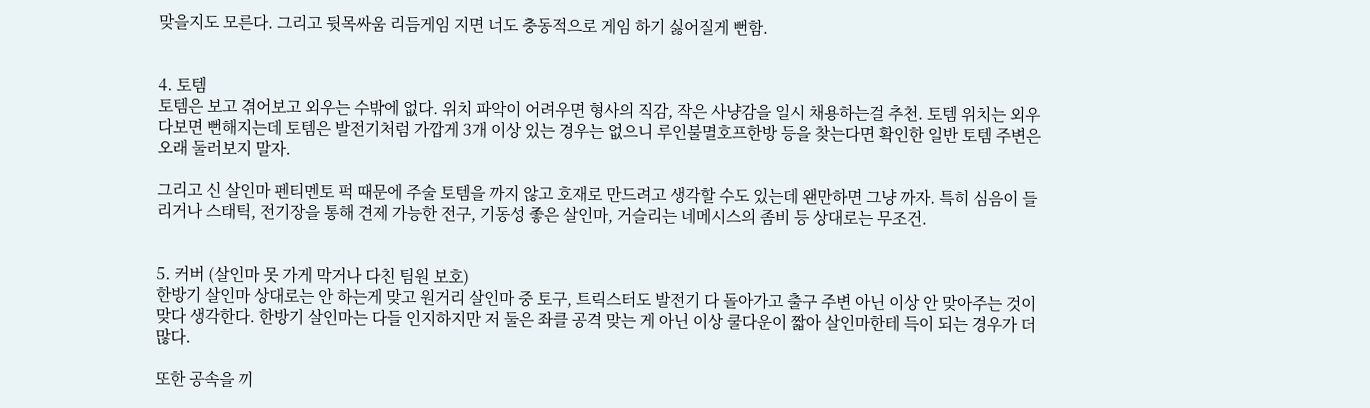맞을지도 모른다. 그리고 뒷목싸움 리듬게임 지면 너도 충동적으로 게임 하기 싫어질게 뻔함.


4. 토템
토템은 보고 겪어보고 외우는 수밖에 없다. 위치 파악이 어려우면 형사의 직감, 작은 사냥감을 일시 채용하는걸 추천. 토템 위치는 외우다보면 뻔해지는데 토템은 발전기처럼 가깝게 3개 이상 있는 경우는 없으니 루인불멸호프한방 등을 찾는다면 확인한 일반 토템 주변은 오래 둘러보지 말자.

그리고 신 살인마 펜티멘토 퍽 때문에 주술 토템을 까지 않고 호재로 만드려고 생각할 수도 있는데 왠만하면 그냥 까자. 특히 심음이 들리거나 스태틱, 전기장을 통해 견제 가능한 전구, 기동성 좋은 살인마, 거슬리는 네메시스의 좀비 등 상대로는 무조건.


5. 커버 (살인마 못 가게 막거나 다친 팀원 보호)
한방기 살인마 상대로는 안 하는게 맞고 원거리 살인마 중 토구, 트릭스터도 발전기 다 돌아가고 출구 주변 아닌 이상 안 맞아주는 것이 맞다 생각한다. 한방기 살인마는 다들 인지하지만 저 둘은 좌클 공격 맞는 게 아닌 이상 쿨다운이 짧아 살인마한테 득이 되는 경우가 더 많다.

또한 공속을 끼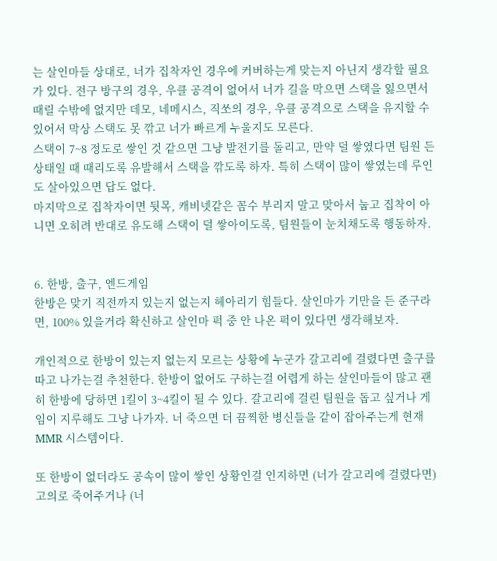는 살인마들 상대로, 너가 집착자인 경우에 커버하는게 맞는지 아닌지 생각할 필요가 있다. 전구 방구의 경우, 우클 공격이 없어서 너가 길을 막으면 스택을 잃으면서 때릴 수밖에 없지만 데모, 네메시스, 직쏘의 경우, 우클 공격으로 스택을 유지할 수 있어서 막상 스택도 못 깎고 너가 빠르게 누울지도 모른다.
스택이 7~8 정도로 쌓인 것 같으면 그냥 발전기를 돌리고, 만약 덜 쌓였다면 팀원 든 상태일 때 때리도록 유발해서 스택을 깎도록 하자. 특히 스택이 많이 쌓였는데 루인도 살아있으면 답도 없다.
마지막으로 집착자이면 뒷목, 캐비넷같은 꼼수 부리지 말고 맞아서 눕고 집착이 아니면 오히려 반대로 유도해 스택이 덜 쌓아이도록, 팀원들이 눈치채도록 행동하자.


6. 한방, 출구, 엔드게임
한방은 맞기 직전까지 있는지 없는지 헤아리기 힘들다. 살인마가 기만을 든 준구라면, 100% 있을거라 확신하고 살인마 퍽 중 안 나온 퍽이 있다면 생각해보자.

개인적으로 한방이 있는지 없는지 모르는 상황에 누군가 갈고리에 걸렸다면 출구를 따고 나가는걸 추천한다. 한방이 없어도 구하는걸 어렵게 하는 살인마들이 많고 괜히 한방에 당하면 1킬이 3~4킬이 될 수 있다. 갈고리에 걸린 팀원을 돕고 싶거나 게임이 지루해도 그냥 나가자. 너 죽으면 더 끔찍한 병신들을 같이 잡아주는게 현재 MMR 시스템이다.

또 한방이 없더라도 공속이 많이 쌓인 상황인걸 인지하면 (너가 갈고리에 걸렸다면) 고의로 죽어주거나 (너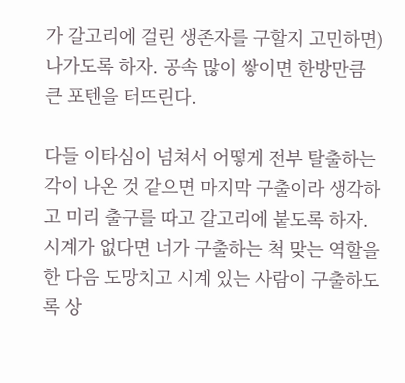가 갈고리에 걸린 생존자를 구할지 고민하면) 나가도록 하자. 공속 많이 쌓이면 한방만큼 큰 포텐을 터뜨린다.

다들 이타심이 넘쳐서 어떻게 전부 탈출하는 각이 나온 것 같으면 마지막 구출이라 생각하고 미리 출구를 따고 갈고리에 붙도록 하자. 시계가 없다면 너가 구출하는 척 맞는 역할을 한 다음 도망치고 시계 있는 사람이 구출하도록 상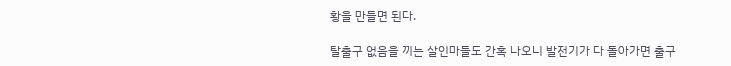황을 만들면 된다.

탈출구 없음을 끼는 살인마들도 간혹 나오니 발전기가 다 돌아가면 출구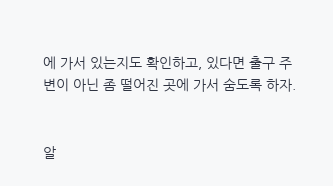에 가서 있는지도 확인하고, 있다면 출구 주변이 아닌 좀 떨어진 곳에 가서 숨도록 하자.


알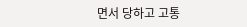면서 당하고 고통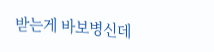받는게 바보병신데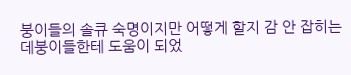붕이들의 솔큐 숙명이지만 어떻게 할지 감 안 잡히는 데붕이들한테 도움이 되었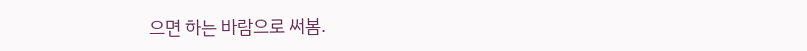으면 하는 바람으로 써봄.